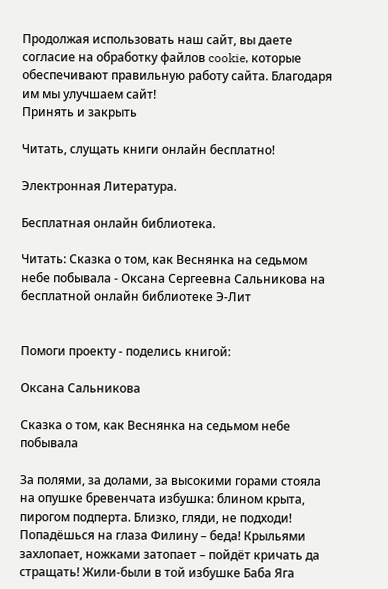Продолжая использовать наш сайт, вы даете согласие на обработку файлов cookie, которые обеспечивают правильную работу сайта. Благодаря им мы улучшаем сайт!
Принять и закрыть

Читать, слущать книги онлайн бесплатно!

Электронная Литература.

Бесплатная онлайн библиотека.

Читать: Сказка о том, как Веснянка на седьмом небе побывала - Оксана Сергеевна Сальникова на бесплатной онлайн библиотеке Э-Лит


Помоги проекту - поделись книгой:

Оксана Сальникова

Сказка о том, как Веснянка на седьмом небе побывала

За полями, за долами, за высокими горами стояла на опушке бревенчата избушка: блином крыта, пирогом подперта. Близко, гляди, не подходи! Попадёшься на глаза Филину – беда! Крыльями захлопает, ножками затопает – пойдёт кричать да стращать! Жили-были в той избушке Баба Яга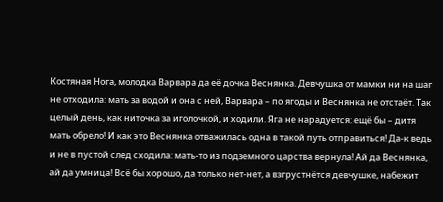Костяная Нога, молодка Варвара да её дочка Веснянка. Девчушка от мамки ни на шаг не отходила: мать за водой и она с ней, Варвара – по ягоды и Веснянка не отстаёт. Так целый день, как ниточка за иголочкой, и ходили. Яга не нарадуется: ещё бы – дитя мать обрело! И как это Веснянка отважилась одна в такой путь отправиться! Да-к ведь и не в пустой след сходила: мать-то из подземного царства вернула! Ай да Веснянка, ай да умница! Всё бы хорошо, да только нет-нет, а взгрустнётся девчушке, набежит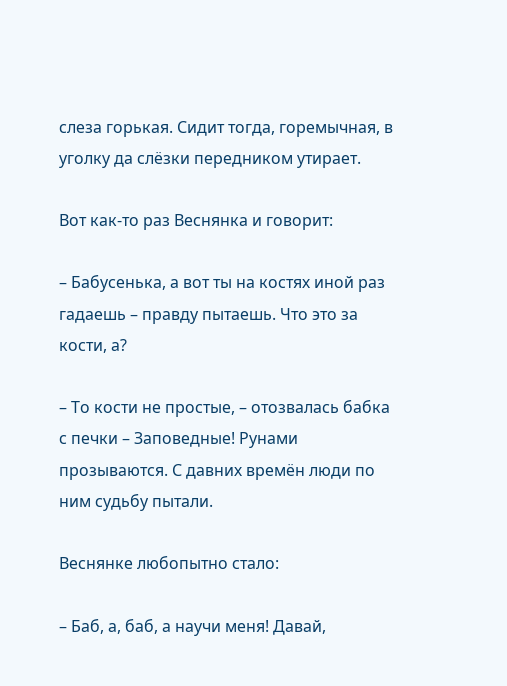слеза горькая. Сидит тогда, горемычная, в уголку да слёзки передником утирает.

Вот как-то раз Веснянка и говорит:

– Бабусенька, а вот ты на костях иной раз гадаешь – правду пытаешь. Что это за кости, а?

– То кости не простые, – отозвалась бабка с печки – Заповедные! Рунами прозываются. С давних времён люди по ним судьбу пытали.

Веснянке любопытно стало:

– Баб, а, баб, а научи меня! Давай,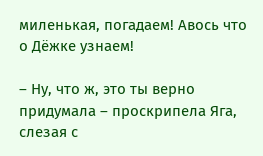миленькая, погадаем! Авось что о Дёжке узнаем!

– Ну, что ж, это ты верно придумала – проскрипела Яга, слезая с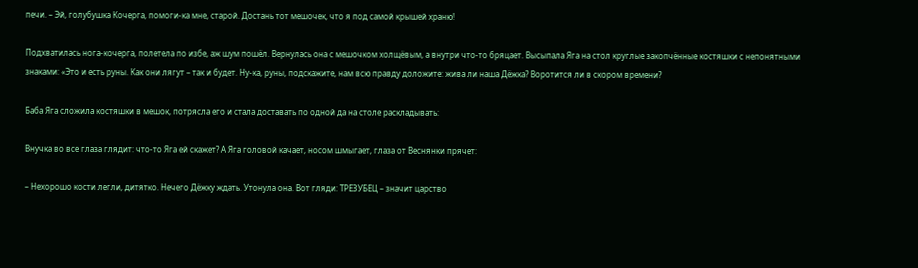печи. – Эй, голубушка Кочерга, помоги-ка мне, старой. Достань тот мешочек, что я под самой крышей храню!

Подхватилась нога-кочерга, полетела по избе, аж шум пошёл. Вернулась она с мешочком холщёвым, а внутри что-то бряцает. Высыпала Яга на стол круглые закопчённые костяшки с непонятными знаками: «Это и есть руны. Как они лягут – так и будет. Ну-ка, руны, подскажите, нам всю правду доложите: жива ли наша Дёжка? Воротится ли в скором времени?

Баба Яга сложила костяшки в мешок, потрясла его и стала доставать по одной да на столе раскладывать:

Внучка во все глаза глядит: что-то Яга ей скажет? А Яга головой качает, носом шмыгает, глаза от Веснянки прячет:

– Нехорошо кости легли, дитятко. Нечего Дёжку ждать. Утонула она. Вот гляди: ТРЕЗУБЕЦ – значит царство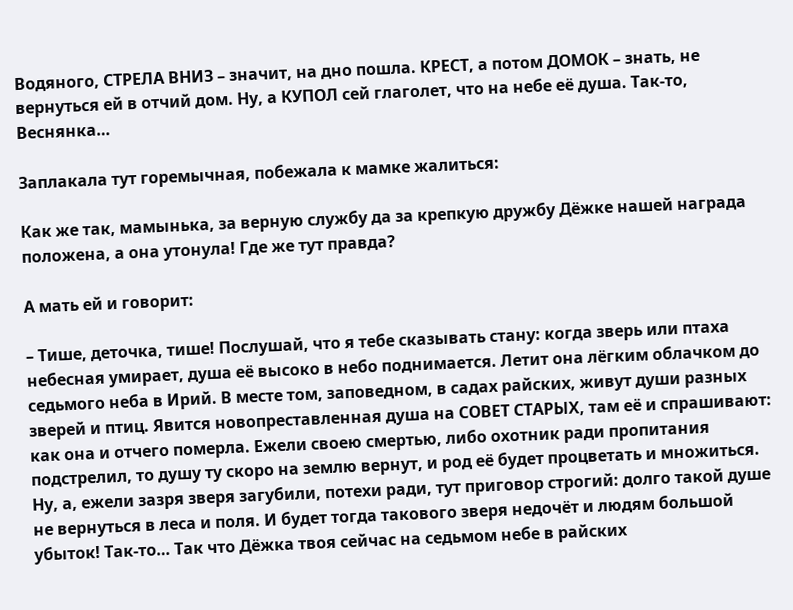Водяного, СТРЕЛА ВНИЗ – значит, на дно пошла. КРЕСТ, а потом ДОМОК – знать, не вернуться ей в отчий дом. Ну, а КУПОЛ сей глаголет, что на небе её душа. Так-то, Веснянка…

Заплакала тут горемычная, побежала к мамке жалиться:

Как же так, мамынька, за верную службу да за крепкую дружбу Дёжке нашей награда положена, а она утонула! Где же тут правда?

А мать ей и говорит:

– Тише, деточка, тише! Послушай, что я тебе сказывать стану: когда зверь или птаха небесная умирает, душа её высоко в небо поднимается. Летит она лёгким облачком до седьмого неба в Ирий. В месте том, заповедном, в садах райских, живут души разных зверей и птиц. Явится новопреставленная душа на СОВЕТ СТАРЫХ, там её и спрашивают: как она и отчего померла. Ежели своею смертью, либо охотник ради пропитания подстрелил, то душу ту скоро на землю вернут, и род её будет процветать и множиться. Ну, а, ежели зазря зверя загубили, потехи ради, тут приговор строгий: долго такой душе не вернуться в леса и поля. И будет тогда такового зверя недочёт и людям большой убыток! Так-то… Так что Дёжка твоя сейчас на седьмом небе в райских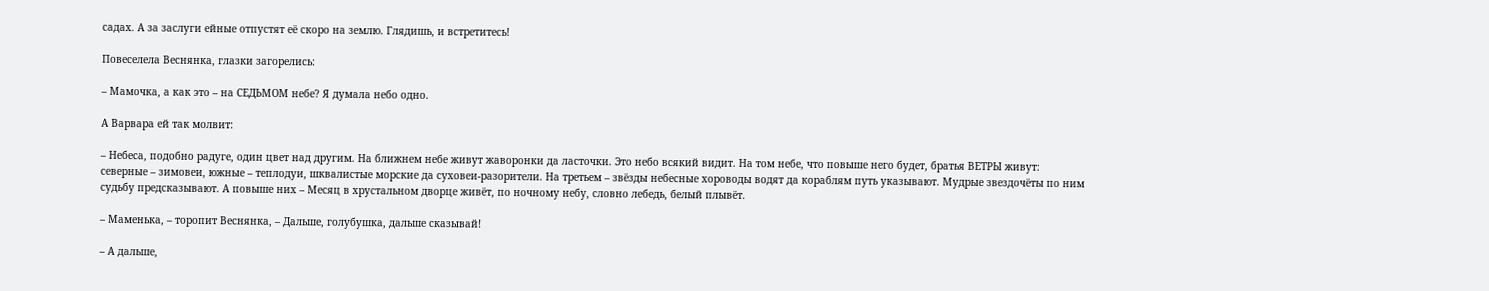садах. А за заслуги ейные отпустят её скоро на землю. Глядишь, и встретитесь!

Повеселела Веснянка, глазки загорелись:

– Мамочка, а как это – на СЕДЬМОМ небе? Я думала небо одно.

А Варвара ей так молвит:

– Небеса, подобно радуге, один цвет над другим. На ближнем небе живут жаворонки да ласточки. Это небо всякий видит. На том небе, что повыше него будет, братья ВЕТРЫ живут: северные – зимовеи, южные – теплодуи, шквалистые морские да суховеи-разорители. На третьем – звёзды небесные хороводы водят да кораблям путь указывают. Мудрые звездочёты по ним судьбу предсказывают. А повыше них – Месяц в хрустальном дворце живёт, по ночному небу, словно лебедь, белый плывёт.

– Маменька, – торопит Веснянка, – Дальше, голубушка, дальше сказывай!

– А дальше,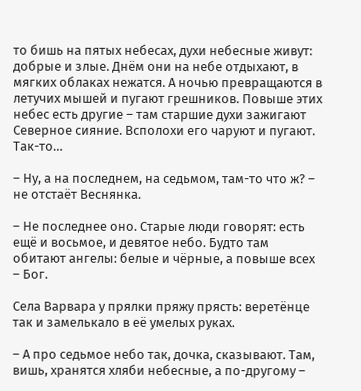то бишь на пятых небесах, духи небесные живут: добрые и злые. Днём они на небе отдыхают, в мягких облаках нежатся. А ночью превращаются в летучих мышей и пугают грешников. Повыше этих небес есть другие – там старшие духи зажигают Северное сияние. Всполохи его чаруют и пугают. Так-то…

– Ну, а на последнем, на седьмом, там-то что ж? – не отстаёт Веснянка.

– Не последнее оно. Старые люди говорят: есть ещё и восьмое, и девятое небо. Будто там обитают ангелы: белые и чёрные, а повыше всех – Бог.

Села Варвара у прялки пряжу прясть: веретёнце так и замелькало в её умелых руках.

– А про седьмое небо так, дочка, сказывают. Там, вишь, хранятся хляби небесные, а по-другому –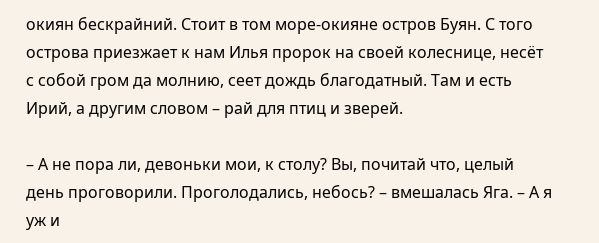окиян бескрайний. Стоит в том море-окияне остров Буян. С того острова приезжает к нам Илья пророк на своей колеснице, несёт с собой гром да молнию, сеет дождь благодатный. Там и есть Ирий, а другим словом – рай для птиц и зверей.

– А не пора ли, девоньки мои, к столу? Вы, почитай что, целый день проговорили. Проголодались, небось? – вмешалась Яга. – А я уж и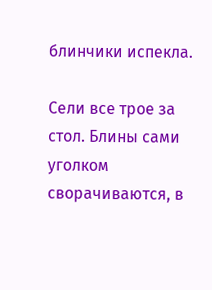блинчики испекла.

Сели все трое за стол. Блины сами уголком сворачиваются, в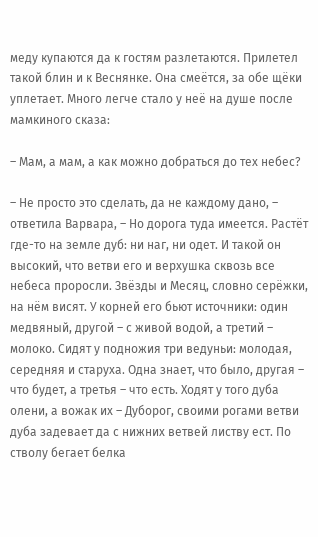меду купаются да к гостям разлетаются. Прилетел такой блин и к Веснянке. Она смеётся, за обе щёки уплетает. Много легче стало у неё на душе после мамкиного сказа:

– Мам, а мам, а как можно добраться до тех небес?

– Не просто это сделать, да не каждому дано, – ответила Варвара, – Но дорога туда имеется. Растёт где-то на земле дуб: ни наг, ни одет. И такой он высокий, что ветви его и верхушка сквозь все небеса проросли. Звёзды и Месяц, словно серёжки, на нём висят. У корней его бьют источники: один медвяный, другой – с живой водой, а третий – молоко. Сидят у подножия три ведуньи: молодая, середняя и старуха. Одна знает, что было, другая – что будет, а третья – что есть. Ходят у того дуба олени, а вожак их – Дуборог, своими рогами ветви дуба задевает да с нижних ветвей листву ест. По стволу бегает белка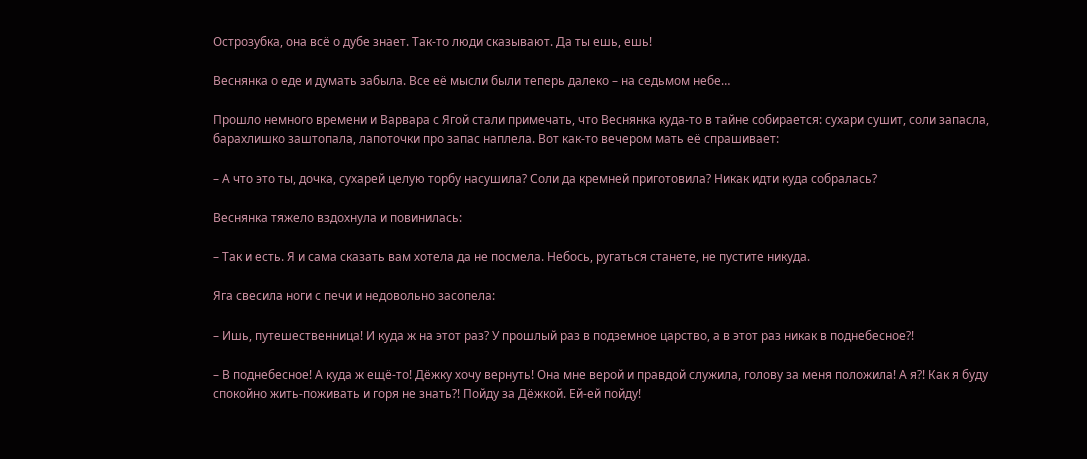Острозубка, она всё о дубе знает. Так-то люди сказывают. Да ты ешь, ешь!

Веснянка о еде и думать забыла. Все её мысли были теперь далеко – на седьмом небе…

Прошло немного времени и Варвара с Ягой стали примечать, что Веснянка куда-то в тайне собирается: сухари сушит, соли запасла, барахлишко заштопала, лапоточки про запас наплела. Вот как-то вечером мать её спрашивает:

– А что это ты, дочка, сухарей целую торбу насушила? Соли да кремней приготовила? Никак идти куда собралась?

Веснянка тяжело вздохнула и повинилась:

– Так и есть. Я и сама сказать вам хотела да не посмела. Небось, ругаться станете, не пустите никуда.

Яга свесила ноги с печи и недовольно засопела:

– Ишь, путешественница! И куда ж на этот раз? У прошлый раз в подземное царство, а в этот раз никак в поднебесное?!

– В поднебесное! А куда ж ещё-то! Дёжку хочу вернуть! Она мне верой и правдой служила, голову за меня положила! А я?! Как я буду спокойно жить-поживать и горя не знать?! Пойду за Дёжкой. Ей-ей пойду!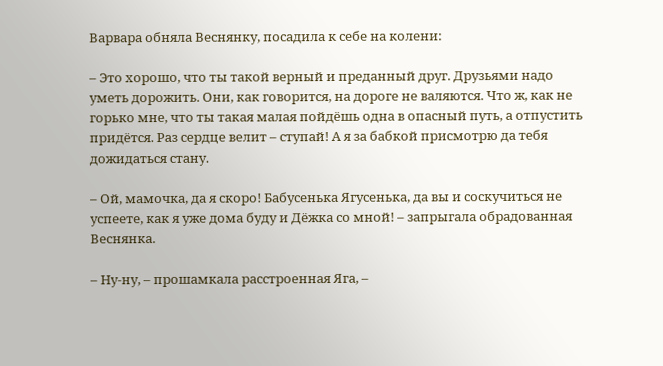Варвара обняла Веснянку, посадила к себе на колени:

– Это хорошо, что ты такой верный и преданный друг. Друзьями надо уметь дорожить. Они, как говорится, на дороге не валяются. Что ж, как не горько мне, что ты такая малая пойдёшь одна в опасный путь, а отпустить придётся. Раз сердце велит – ступай! А я за бабкой присмотрю да тебя дожидаться стану.

– Ой, мамочка, да я скоро! Бабусенька Ягусенька, да вы и соскучиться не успеете, как я уже дома буду и Дёжка со мной! – запрыгала обрадованная Веснянка.

– Ну-ну, – прошамкала расстроенная Яга, –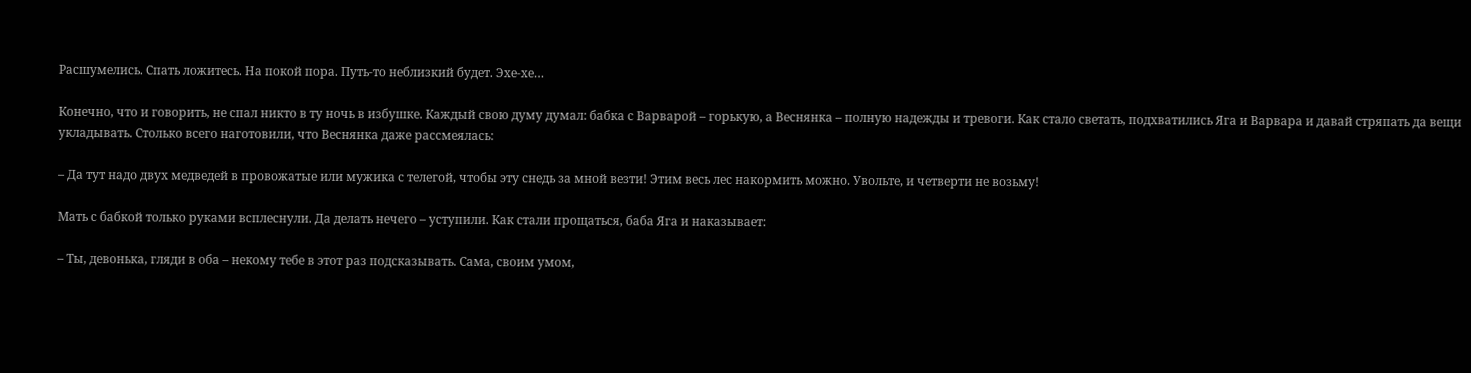Расшумелись. Спать ложитесь. На покой пора. Путь-то неблизкий будет. Эхе-хе…

Конечно, что и говорить, не спал никто в ту ночь в избушке. Каждый свою думу думал: бабка с Варварой – горькую, а Веснянка – полную надежды и тревоги. Как стало светать, подхватились Яга и Варвара и давай стряпать да вещи укладывать. Столько всего наготовили, что Веснянка даже рассмеялась:

– Да тут надо двух медведей в провожатые или мужика с телегой, чтобы эту снедь за мной везти! Этим весь лес накормить можно. Увольте, и четверти не возьму!

Мать с бабкой только руками всплеснули. Да делать нечего – уступили. Как стали прощаться, баба Яга и наказывает:

– Ты, девонька, гляди в оба – некому тебе в этот раз подсказывать. Сама, своим умом,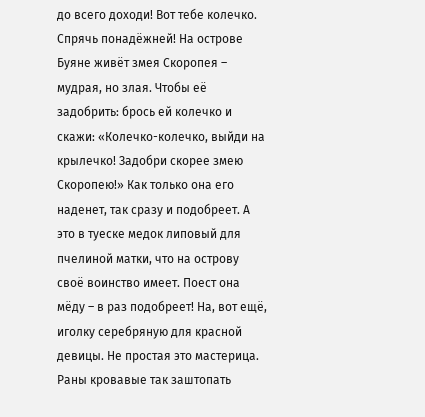до всего доходи! Вот тебе колечко. Спрячь понадёжней! На острове Буяне живёт змея Скоропея – мудрая, но злая. Чтобы её задобрить: брось ей колечко и скажи: «Колечко-колечко, выйди на крылечко! Задобри скорее змею Скоропею!» Как только она его наденет, так сразу и подобреет. А это в туеске медок липовый для пчелиной матки, что на острову своё воинство имеет. Поест она мёду – в раз подобреет! На, вот ещё, иголку серебряную для красной девицы. Не простая это мастерица. Раны кровавые так заштопать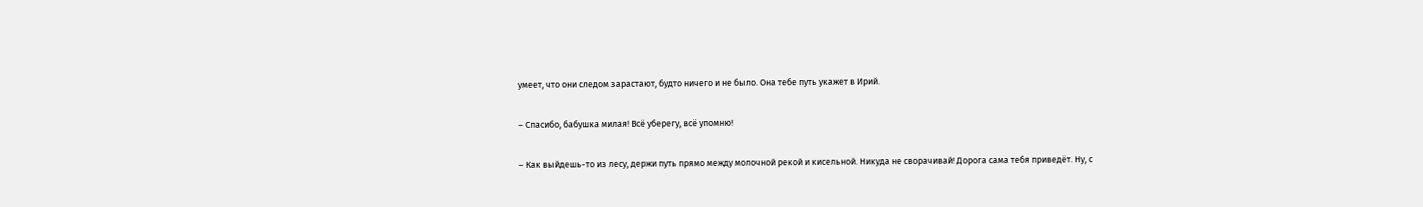умеет, что они следом зарастают, будто ничего и не было. Она тебе путь укажет в Ирий.

– Спасибо, бабушка милая! Всё уберегу, всё упомню!

– Как выйдешь-то из лесу, держи путь прямо между молочной рекой и кисельной. Никуда не сворачивай! Дорога сама тебя приведёт. Ну, с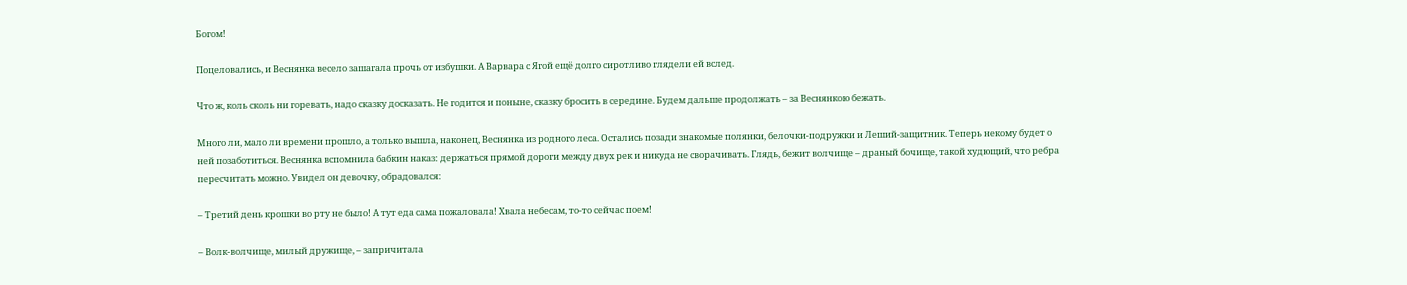Богом!

Поцеловались, и Веснянка весело зашагала прочь от избушки. А Варвара с Ягой ещё долго сиротливо глядели ей вслед.

Что ж, коль сколь ни горевать, надо сказку досказать. Не годится и поныне, сказку бросить в середине. Будем дальше продолжать – за Веснянкою бежать.

Много ли, мало ли времени прошло, а только вышла, наконец, Веснянка из родного леса. Остались позади знакомые полянки, белочки-подружки и Леший-защитник. Теперь некому будет о ней позаботиться. Веснянка вспомнила бабкин наказ: держаться прямой дороги между двух рек и никуда не сворачивать. Глядь, бежит волчище – драный бочище, такой худющий, что ребра пересчитать можно. Увидел он девочку, обрадовался:

– Третий день крошки во рту не было! А тут еда сама пожаловала! Хвала небесам, то-то сейчас поем!

– Волк-волчище, милый дружище, – запричитала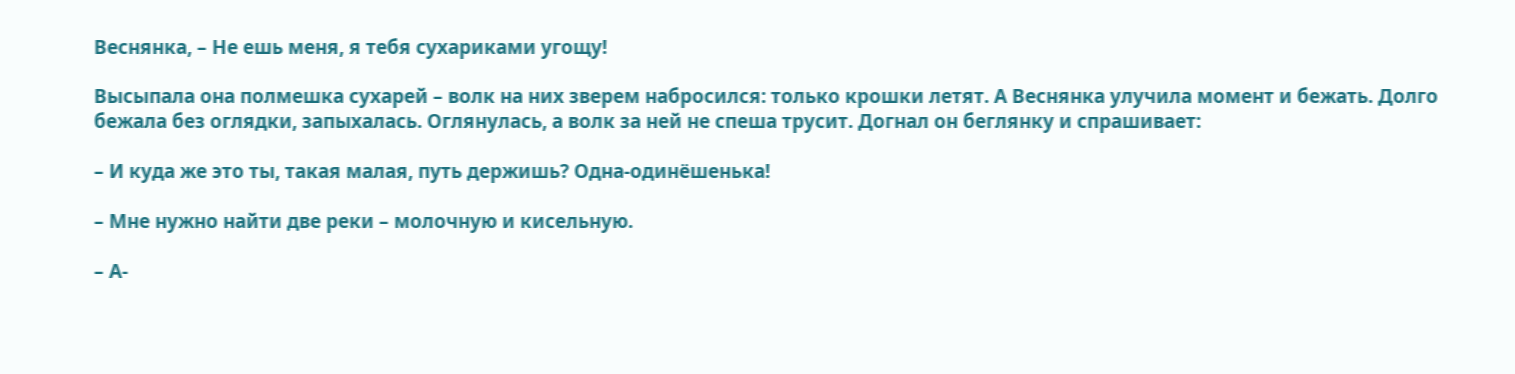Веснянка, – Не ешь меня, я тебя сухариками угощу!

Высыпала она полмешка сухарей – волк на них зверем набросился: только крошки летят. А Веснянка улучила момент и бежать. Долго бежала без оглядки, запыхалась. Оглянулась, а волк за ней не спеша трусит. Догнал он беглянку и спрашивает:

– И куда же это ты, такая малая, путь держишь? Одна-одинёшенька!

– Мне нужно найти две реки – молочную и кисельную.

– А-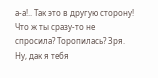а-а!.. Так это в другую сторону! Что ж ты сразу-то не спросила? Торопилась? Зря. Ну, дак я тебя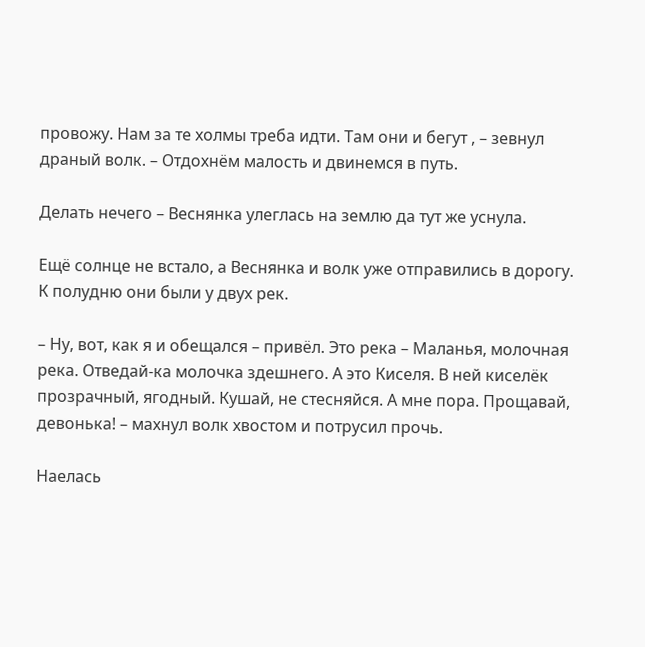провожу. Нам за те холмы треба идти. Там они и бегут , – зевнул драный волк. – Отдохнём малость и двинемся в путь.

Делать нечего – Веснянка улеглась на землю да тут же уснула.

Ещё солнце не встало, а Веснянка и волк уже отправились в дорогу. К полудню они были у двух рек.

– Ну, вот, как я и обещался – привёл. Это река – Маланья, молочная река. Отведай-ка молочка здешнего. А это Киселя. В ней киселёк прозрачный, ягодный. Кушай, не стесняйся. А мне пора. Прощавай, девонька! – махнул волк хвостом и потрусил прочь.

Наелась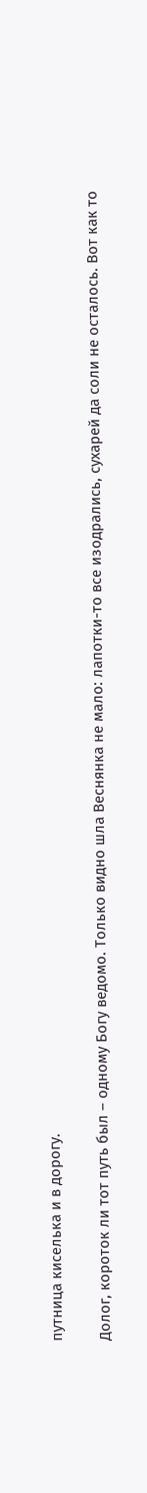путница киселька и в дорогу.

Долог, короток ли тот путь был – одному Богу ведомо. Только видно шла Веснянка не мало: лапотки-то все изодрались, сухарей да соли не осталось. Вот как то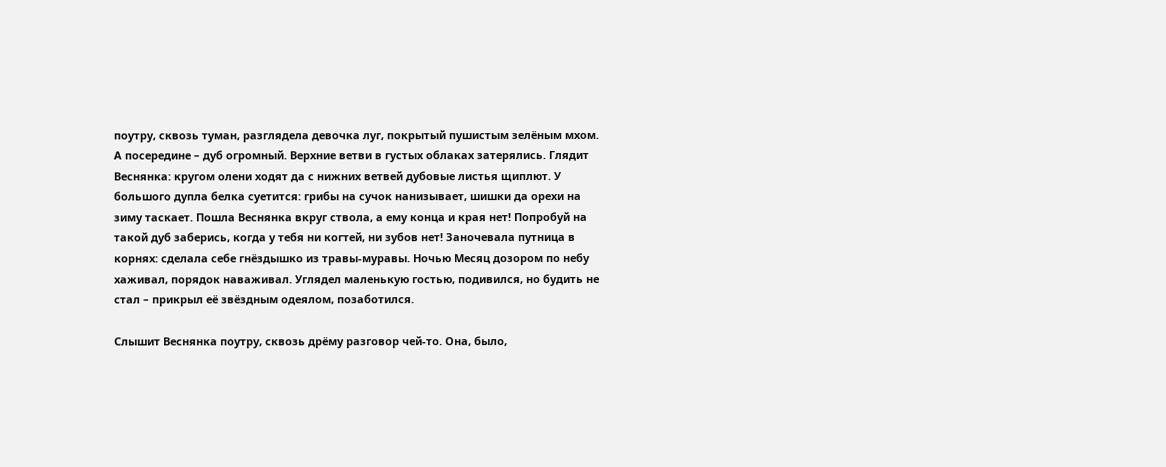поутру, сквозь туман, разглядела девочка луг, покрытый пушистым зелёным мхом. А посередине – дуб огромный. Верхние ветви в густых облаках затерялись. Глядит Веснянка: кругом олени ходят да с нижних ветвей дубовые листья щиплют. У большого дупла белка суетится: грибы на сучок нанизывает, шишки да орехи на зиму таскает. Пошла Веснянка вкруг ствола, а ему конца и края нет! Попробуй на такой дуб заберись, когда у тебя ни когтей, ни зубов нет! Заночевала путница в корнях: сделала себе гнёздышко из травы-муравы. Ночью Месяц дозором по небу хаживал, порядок наваживал. Углядел маленькую гостью, подивился, но будить не стал – прикрыл её звёздным одеялом, позаботился.

Слышит Веснянка поутру, сквозь дрёму разговор чей-то. Она, было,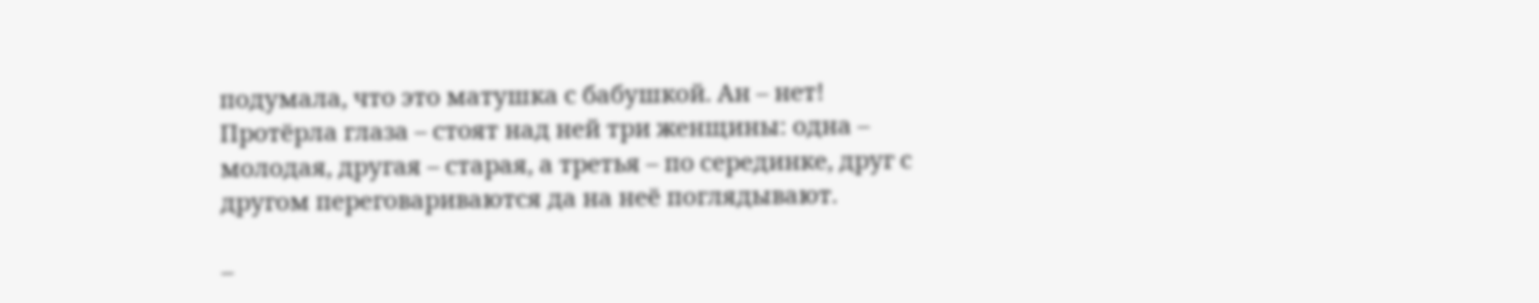подумала, что это матушка с бабушкой. Ан – нет! Протёрла глаза – стоят над ней три женщины: одна – молодая, другая – старая, а третья – по серединке, друг с другом переговариваются да на неё поглядывают.

–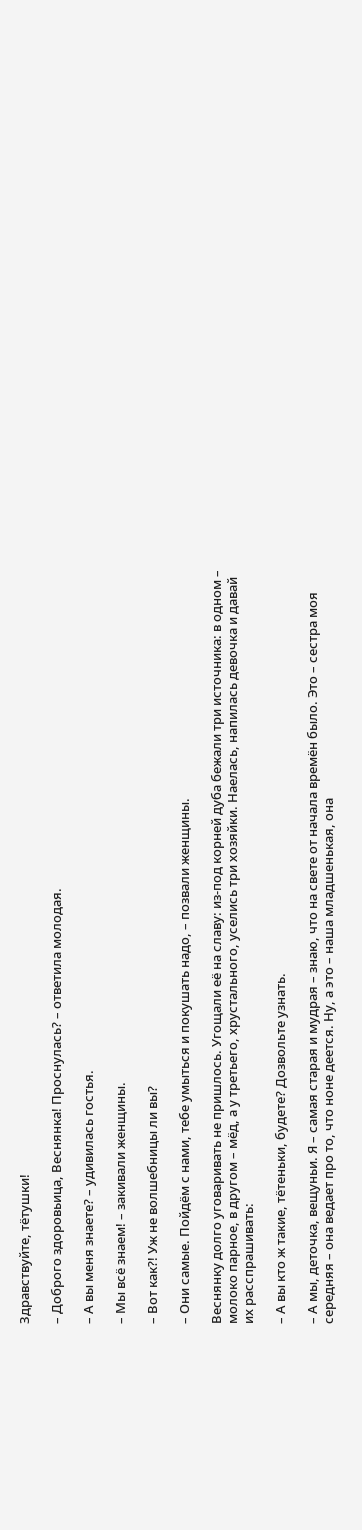Здравствуйте, тётушки!

– Доброго здоровьица, Веснянка! Проснулась? – ответила молодая.

– А вы меня знаете? – удивилась гостья.

– Мы всё знаем! – закивали женщины.

– Вот как?! Уж не волшебницы ли вы?

– Они самые. Пойдём с нами, тебе умыться и покушать надо, – позвали женщины.

Веснянку долго уговаривать не пришлось. Угощали её на славу: из-под корней дуба бежали три источника: в одном – молоко парное, в другом – мёд, а у третьего, хрустального, уселись три хозяйки. Наелась, напилась девочка и давай их расспрашивать:

– А вы кто ж такие, тётеньки, будете? Дозвольте узнать.

– А мы, деточка, вещуньи. Я – самая старая и мудрая – знаю, что на свете от начала времён было. Это – сестра моя середняя – она ведает про то, что ноне деется. Ну, а это – наша младшенькая, она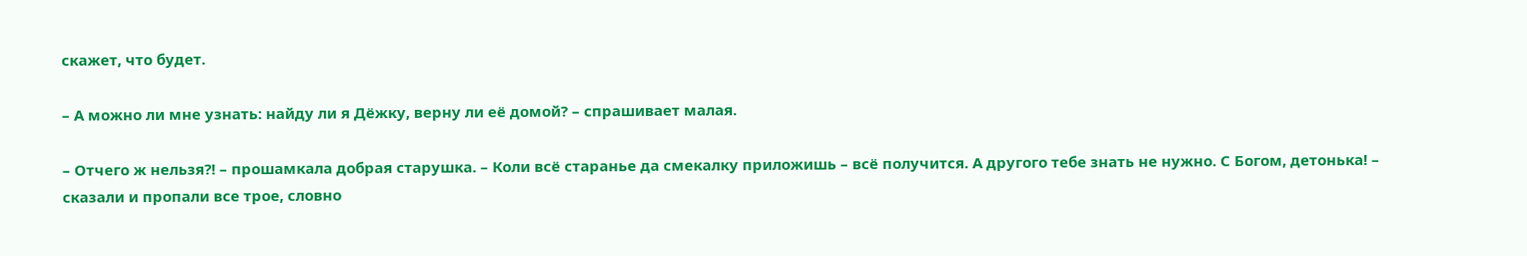скажет, что будет.

– А можно ли мне узнать: найду ли я Дёжку, верну ли её домой? – спрашивает малая.

– Отчего ж нельзя?! – прошамкала добрая старушка. – Коли всё старанье да смекалку приложишь – всё получится. А другого тебе знать не нужно. С Богом, детонька! – сказали и пропали все трое, словно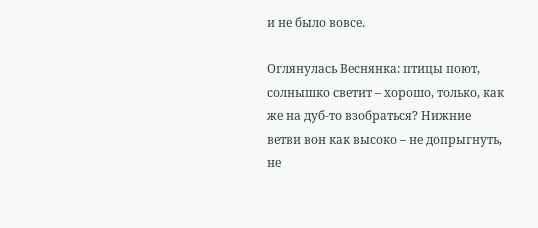и не было вовсе.

Оглянулась Веснянка: птицы поют, солнышко светит – хорошо, только, как же на дуб-то взобраться? Нижние ветви вон как высоко – не допрыгнуть, не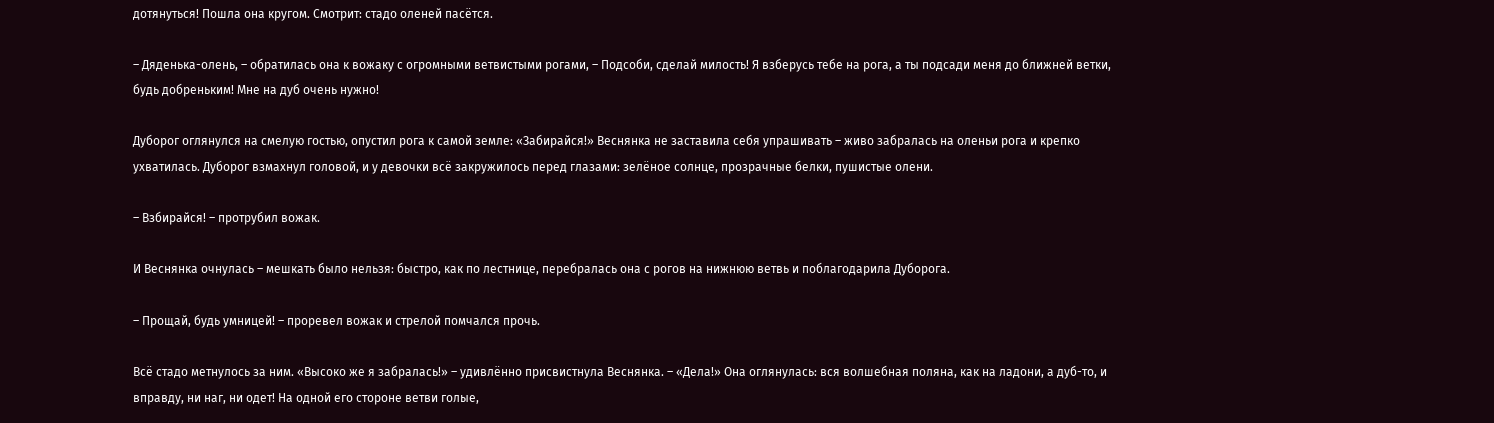дотянуться! Пошла она кругом. Смотрит: стадо оленей пасётся.

– Дяденька-олень, – обратилась она к вожаку с огромными ветвистыми рогами, – Подсоби, сделай милость! Я взберусь тебе на рога, а ты подсади меня до ближней ветки, будь добреньким! Мне на дуб очень нужно!

Дуборог оглянулся на смелую гостью, опустил рога к самой земле: «Забирайся!» Веснянка не заставила себя упрашивать – живо забралась на оленьи рога и крепко ухватилась. Дуборог взмахнул головой, и у девочки всё закружилось перед глазами: зелёное солнце, прозрачные белки, пушистые олени.

– Взбирайся! – протрубил вожак.

И Веснянка очнулась – мешкать было нельзя: быстро, как по лестнице, перебралась она с рогов на нижнюю ветвь и поблагодарила Дуборога.

– Прощай, будь умницей! – проревел вожак и стрелой помчался прочь.

Всё стадо метнулось за ним. «Высоко же я забралась!» – удивлённо присвистнула Веснянка. – «Дела!» Она оглянулась: вся волшебная поляна, как на ладони, а дуб-то, и вправду, ни наг, ни одет! На одной его стороне ветви голые,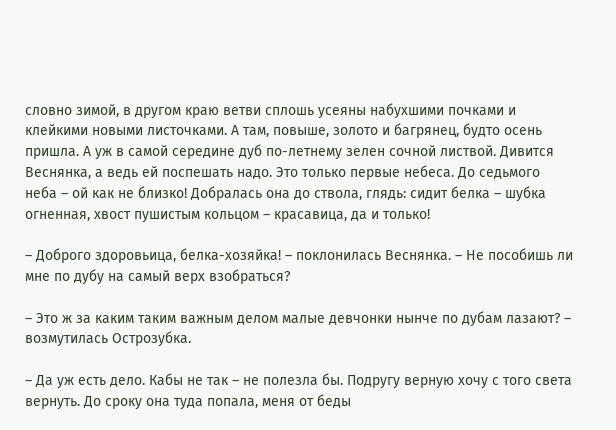словно зимой, в другом краю ветви сплошь усеяны набухшими почками и клейкими новыми листочками. А там, повыше, золото и багрянец, будто осень пришла. А уж в самой середине дуб по-летнему зелен сочной листвой. Дивится Веснянка, а ведь ей поспешать надо. Это только первые небеса. До седьмого неба – ой как не близко! Добралась она до ствола, глядь: сидит белка – шубка огненная, хвост пушистым кольцом – красавица, да и только!

– Доброго здоровьица, белка-хозяйка! – поклонилась Веснянка. – Не пособишь ли мне по дубу на самый верх взобраться?

– Это ж за каким таким важным делом малые девчонки нынче по дубам лазают? – возмутилась Острозубка.

– Да уж есть дело. Кабы не так – не полезла бы. Подругу верную хочу с того света вернуть. До сроку она туда попала, меня от беды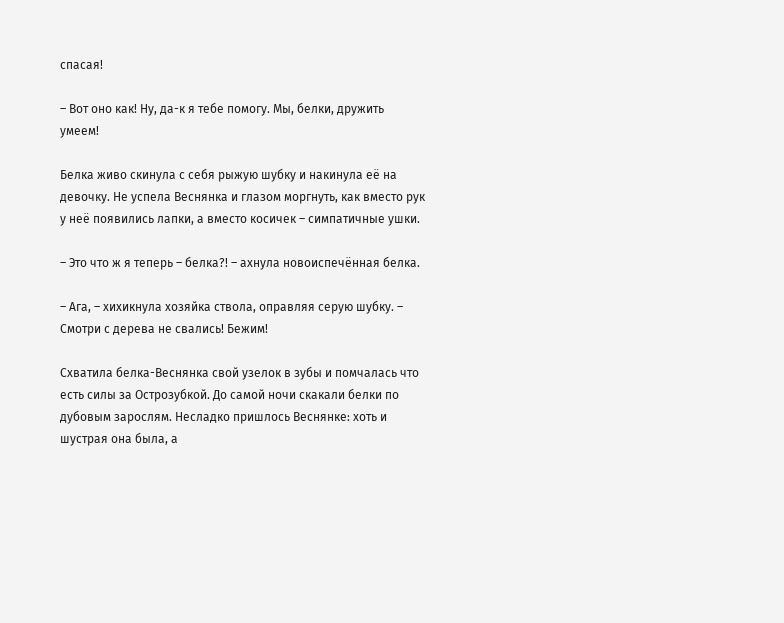спасая!

– Вот оно как! Ну, да-к я тебе помогу. Мы, белки, дружить умеем!

Белка живо скинула с себя рыжую шубку и накинула её на девочку. Не успела Веснянка и глазом моргнуть, как вместо рук у неё появились лапки, а вместо косичек – симпатичные ушки.

– Это что ж я теперь – белка?! – ахнула новоиспечённая белка.

– Ага, – хихикнула хозяйка ствола, оправляя серую шубку. – Смотри с дерева не свались! Бежим!

Схватила белка-Веснянка свой узелок в зубы и помчалась что есть силы за Острозубкой. До самой ночи скакали белки по дубовым зарослям. Несладко пришлось Веснянке: хоть и шустрая она была, а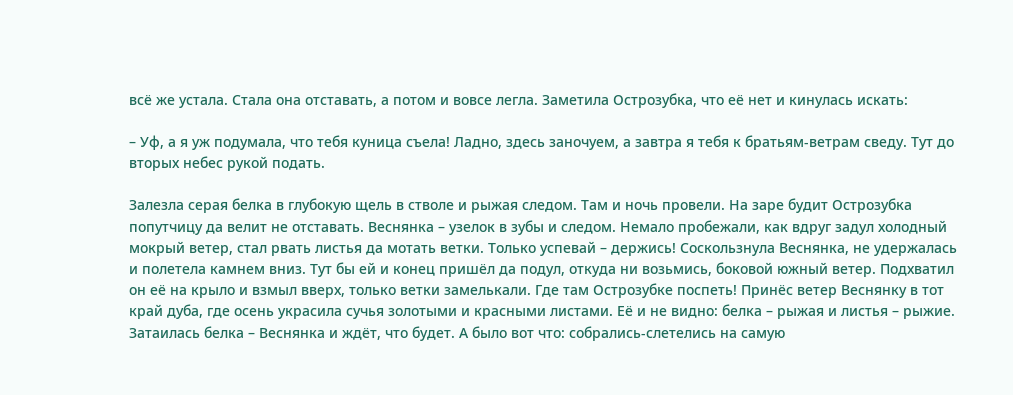всё же устала. Стала она отставать, а потом и вовсе легла. Заметила Острозубка, что её нет и кинулась искать:

– Уф, а я уж подумала, что тебя куница съела! Ладно, здесь заночуем, а завтра я тебя к братьям-ветрам сведу. Тут до вторых небес рукой подать.

Залезла серая белка в глубокую щель в стволе и рыжая следом. Там и ночь провели. На заре будит Острозубка попутчицу да велит не отставать. Веснянка – узелок в зубы и следом. Немало пробежали, как вдруг задул холодный мокрый ветер, стал рвать листья да мотать ветки. Только успевай – держись! Соскользнула Веснянка, не удержалась и полетела камнем вниз. Тут бы ей и конец пришёл да подул, откуда ни возьмись, боковой южный ветер. Подхватил он её на крыло и взмыл вверх, только ветки замелькали. Где там Острозубке поспеть! Принёс ветер Веснянку в тот край дуба, где осень украсила сучья золотыми и красными листами. Её и не видно: белка – рыжая и листья – рыжие. Затаилась белка – Веснянка и ждёт, что будет. А было вот что: собрались-слетелись на самую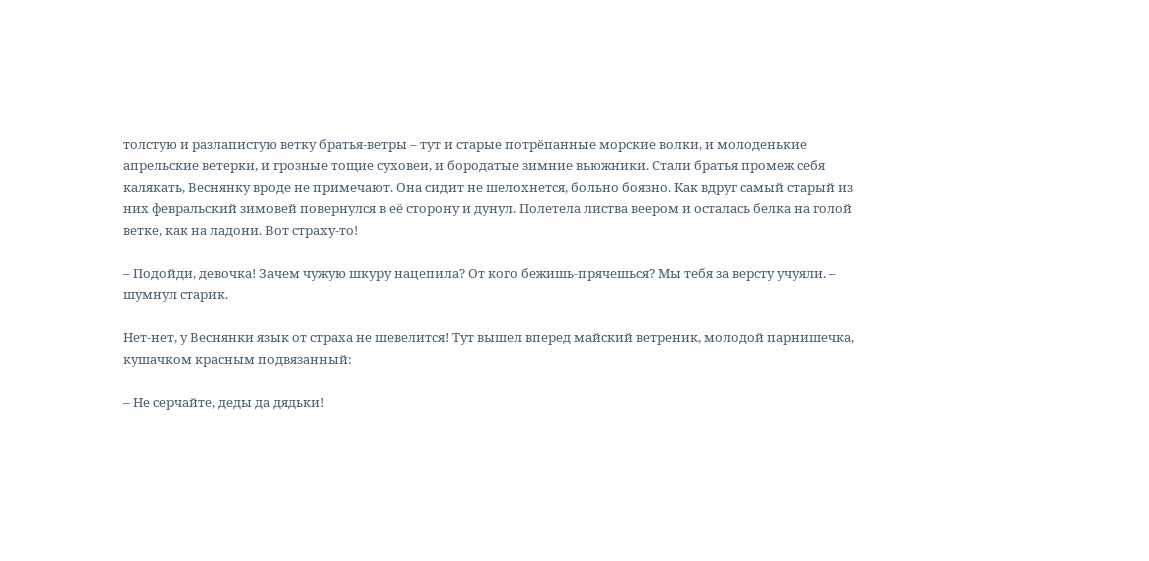толстую и разлапистую ветку братья-ветры – тут и старые потрёпанные морские волки, и молоденькие апрельские ветерки, и грозные тощие суховеи, и бородатые зимние вьюжники. Стали братья промеж себя калякать, Веснянку вроде не примечают. Она сидит не шелохнется, больно боязно. Как вдруг самый старый из них февральский зимовей повернулся в её сторону и дунул. Полетела листва веером и осталась белка на голой ветке, как на ладони. Вот страху-то!

– Подойди, девочка! Зачем чужую шкуру нацепила? От кого бежишь-прячешься? Мы тебя за версту учуяли. – шумнул старик.

Нет-нет, у Веснянки язык от страха не шевелится! Тут вышел вперед майский ветреник, молодой парнишечка, кушачком красным подвязанный:

– Не серчайте, деды да дядьки!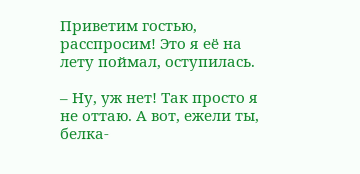Приветим гостью, расспросим! Это я её на лету поймал, оступилась.

– Ну, уж нет! Так просто я не оттаю. А вот, ежели ты, белка-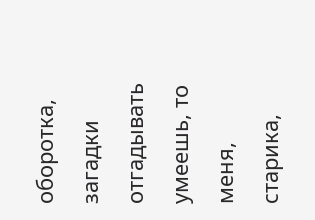оборотка, загадки отгадывать умеешь, то меня, старика,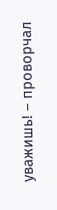уважишь! – проворчал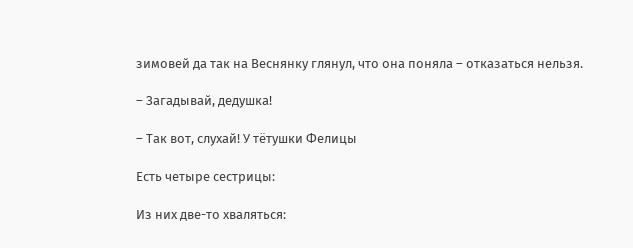зимовей да так на Веснянку глянул, что она поняла – отказаться нельзя.

– Загадывай, дедушка!

– Так вот, слухай! У тётушки Фелицы

Есть четыре сестрицы:

Из них две-то хваляться: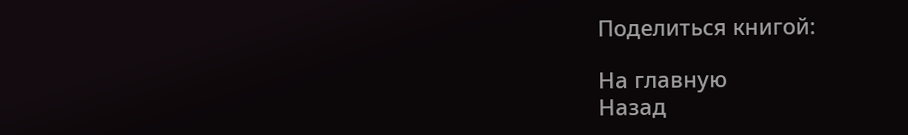Поделиться книгой:

На главную
Назад